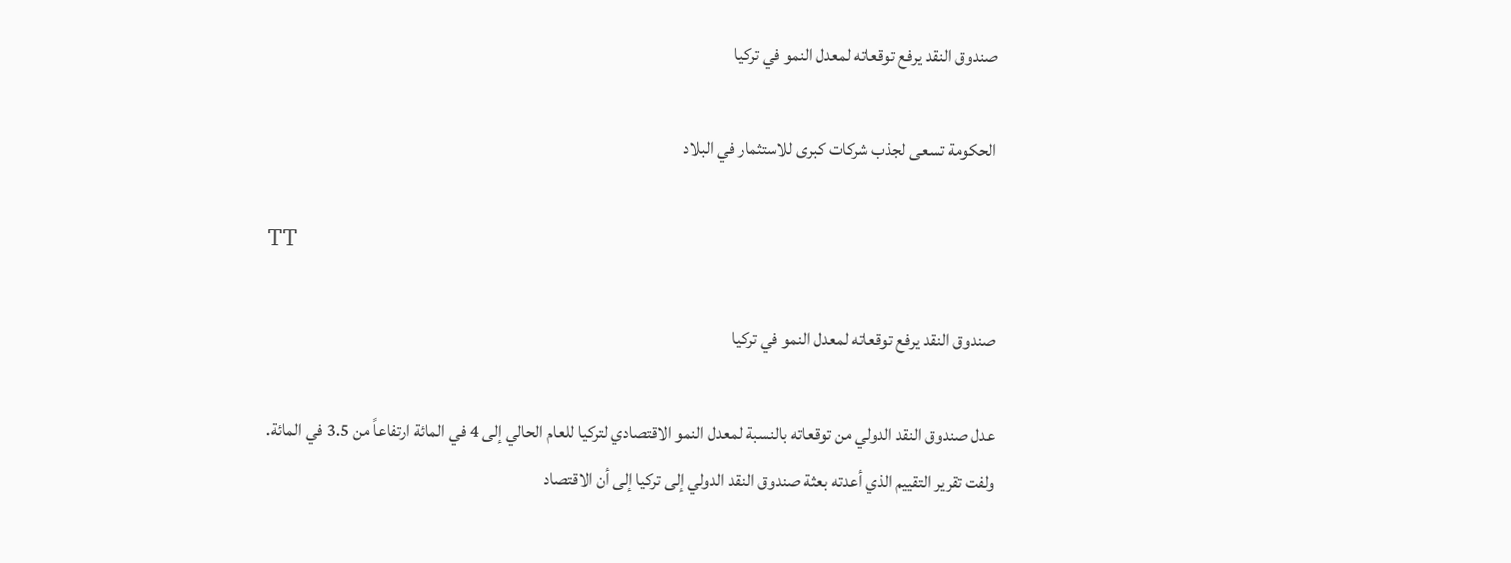صندوق النقد يرفع توقعاته لمعدل النمو في تركيا

الحكومة تسعى لجذب شركات كبرى للاستثمار في البلاد

TT

صندوق النقد يرفع توقعاته لمعدل النمو في تركيا

عدل صندوق النقد الدولي من توقعاته بالنسبة لمعدل النمو الاقتصادي لتركيا للعام الحالي إلى 4 في المائة ارتفاعاً من 3.5 في المائة.
ولفت تقرير التقييم الذي أعدته بعثة صندوق النقد الدولي إلى تركيا إلى أن الاقتصاد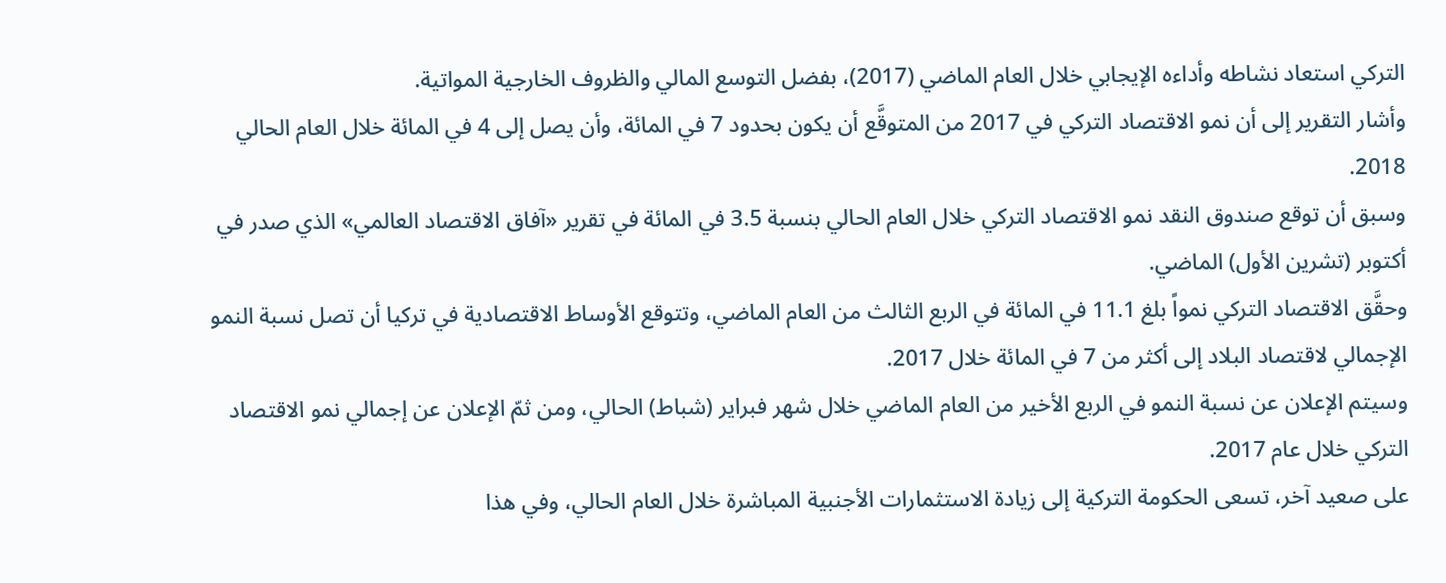التركي استعاد نشاطه وأداءه الإيجابي خلال العام الماضي (2017)، بفضل التوسع المالي والظروف الخارجية المواتية.
وأشار التقرير إلى أن نمو الاقتصاد التركي في 2017 من المتوقَّع أن يكون بحدود 7 في المائة، وأن يصل إلى 4 في المائة خلال العام الحالي 2018.
وسبق أن توقع صندوق النقد نمو الاقتصاد التركي خلال العام الحالي بنسبة 3.5 في المائة في تقرير «آفاق الاقتصاد العالمي» الذي صدر في أكتوبر (تشرين الأول) الماضي.
وحقَّق الاقتصاد التركي نمواً بلغ 11.1 في المائة في الربع الثالث من العام الماضي، وتتوقع الأوساط الاقتصادية في تركيا أن تصل نسبة النمو الإجمالي لاقتصاد البلاد إلى أكثر من 7 في المائة خلال 2017.
وسيتم الإعلان عن نسبة النمو في الربع الأخير من العام الماضي خلال شهر فبراير (شباط) الحالي، ومن ثمّ الإعلان عن إجمالي نمو الاقتصاد التركي خلال عام 2017.
على صعيد آخر، تسعى الحكومة التركية إلى زيادة الاستثمارات الأجنبية المباشرة خلال العام الحالي، وفي هذا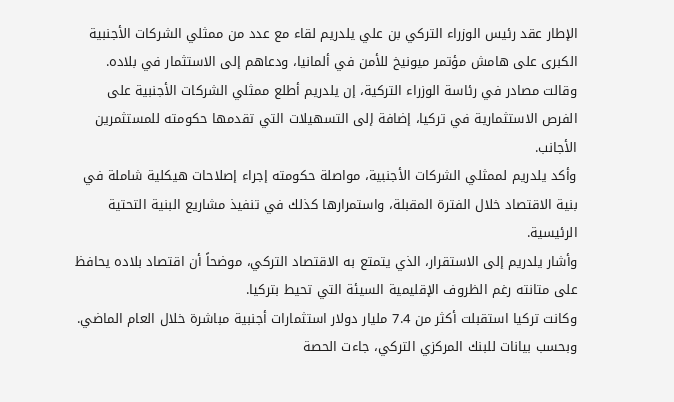الإطار عقد رئيس الوزراء التركي بن علي يلدريم لقاء مع عدد من ممثلي الشركات الأجنبية الكبرى على هامش مؤتمر ميونيخ للأمن في ألمانيا، ودعاهم إلى الاستثمار في بلاده.
وقالت مصادر في رئاسة الوزراء التركية، إن يلدريم أطلع ممثلي الشركات الأجنبية على الفرص الاستثمارية في تركيا، إضافة إلى التسهيلات التي تقدمها حكومته للمستثمرين الأجانب.
وأكد يلدريم لممثلي الشركات الأجنبية، مواصلة حكومته إجراء إصلاحات هيكلية شاملة في بنية الاقتصاد خلال الفترة المقبلة، واستمرارها كذلك في تنفيذ مشاريع البنية التحتية الرئيسية.
وأشار يلدريم إلى الاستقرار، الذي يتمتع به الاقتصاد التركي، موضحاً أن اقتصاد بلاده يحافظ على متانته رغم الظروف الإقليمية السيئة التي تحيط بتركيا.
وكانت تركيا استقبلت أكثر من 7.4 مليار دولار استثمارات أجنبية مباشرة خلال العام الماضي.
وبحسب بيانات للبنك المركزي التركي، جاءت الحصة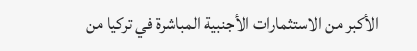الأكبر من الاستثمارات الأجنبية المباشرة في تركيا من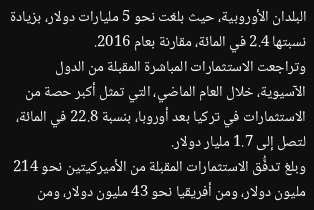البلدان الأوروبية، حيث بلغت نحو 5 مليارات دولار، بزيادة نسبتها 2.4 في المائة، مقارنة بعام 2016.
وتراجعت الاستثمارات المباشرة المقبلة من الدول الآسيوية، خلال العام الماضي، التي تمثل أكبر حصة من الاستثمارات في تركيا بعد أوروبا، بنسبة 22.8 في المائة، لتصل إلى 1.7 مليار دولار.
وبلغ تدفُّق الاستثمارات المقبلة من الأميركيتين نحو 214 مليون دولار، ومن أفريقيا نحو 43 مليون دولار، ومن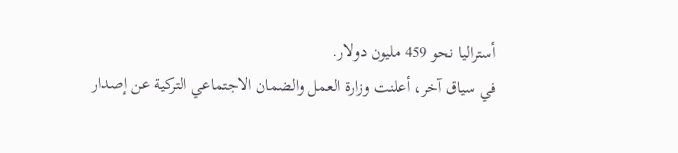أستراليا نحو 459 مليون دولار.
في سياق آخر، أعلنت وزارة العمل والضمان الاجتماعي التركية عن إصدار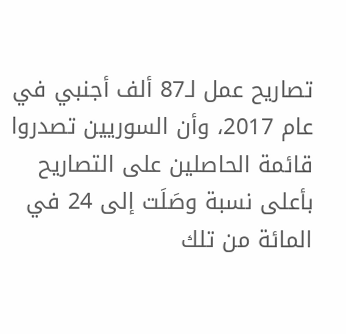تصاريح عمل لـ87 ألف أجنبي في عام 2017، وأن السوريين تصدروا قائمة الحاصلين على التصاريح بأعلى نسبة وصَلَت إلى 24 في المائة من تلك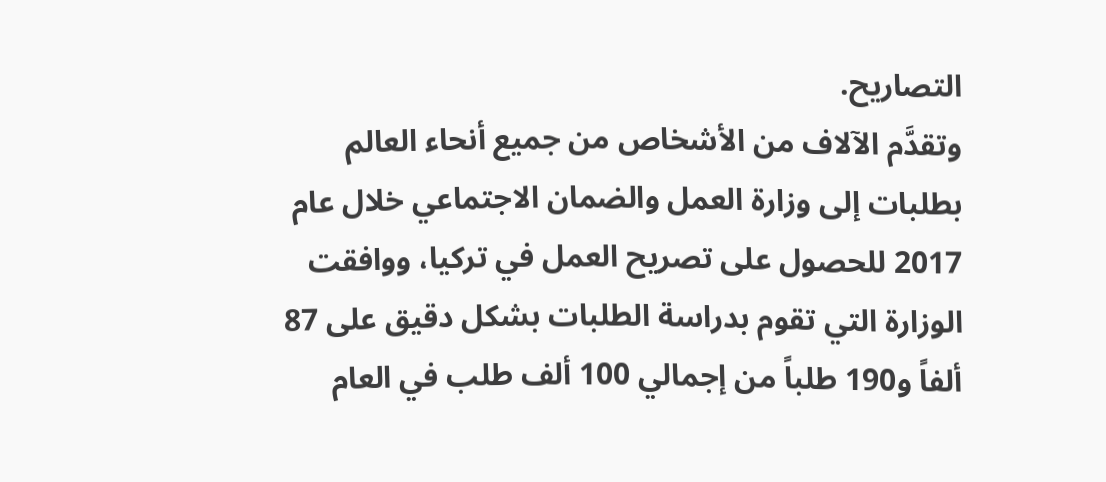التصاريح.
وتقدَّم الآلاف من الأشخاص من جميع أنحاء العالم بطلبات إلى وزارة العمل والضمان الاجتماعي خلال عام 2017 للحصول على تصريح العمل في تركيا، ووافقت الوزارة التي تقوم بدراسة الطلبات بشكل دقيق على 87 ألفاً و190 طلباً من إجمالي 100 ألف طلب في العام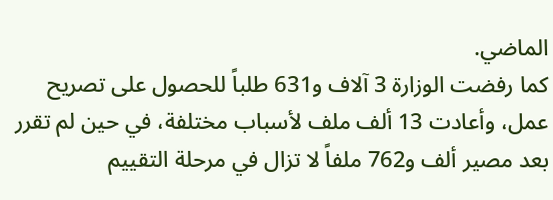الماضي.
كما رفضت الوزارة 3 آلاف و631 طلباً للحصول على تصريح عمل، وأعادت 13 ألف ملف لأسباب مختلفة، في حين لم تقرر بعد مصير ألف و762 ملفاً لا تزال في مرحلة التقييم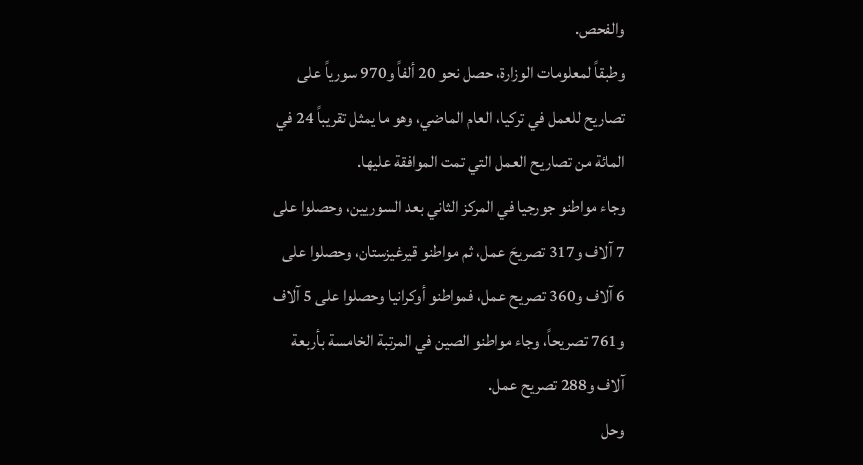والفحص.
وطبقاً لمعلومات الوزارة، حصل نحو 20 ألفاً و970 سورياً على تصاريح للعمل في تركيا، العام الماضي، وهو ما يمثل تقريباً 24 في المائة من تصاريح العمل التي تمت الموافقة عليها.
وجاء مواطنو جورجيا في المركز الثاني بعد السوريين، وحصلوا على 7 آلاف و317 تصريحَ عمل، ثم مواطنو قيرغيزستان، وحصلوا على 6 آلاف و360 تصريح عمل، فمواطنو أوكرانيا وحصلوا على 5 آلاف و761 تصريحاً، وجاء مواطنو الصين في المرتبة الخامسة بأربعة آلاف و288 تصريح عمل.
وحل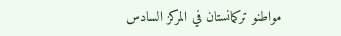مواطنو تركمانستان في المركز السادس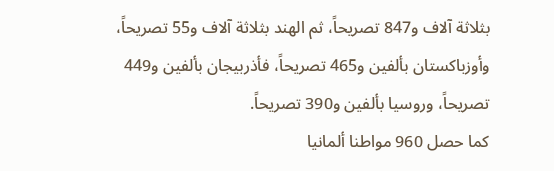بثلاثة آلاف و847 تصريحاً، ثم الهند بثلاثة آلاف و55 تصريحاً، وأوزباكستان بألفين و465 تصريحاً، فأذربيجان بألفين و449 تصريحاً، وروسيا بألفين و390 تصريحاً.
كما حصل 960 مواطنا ألمانيا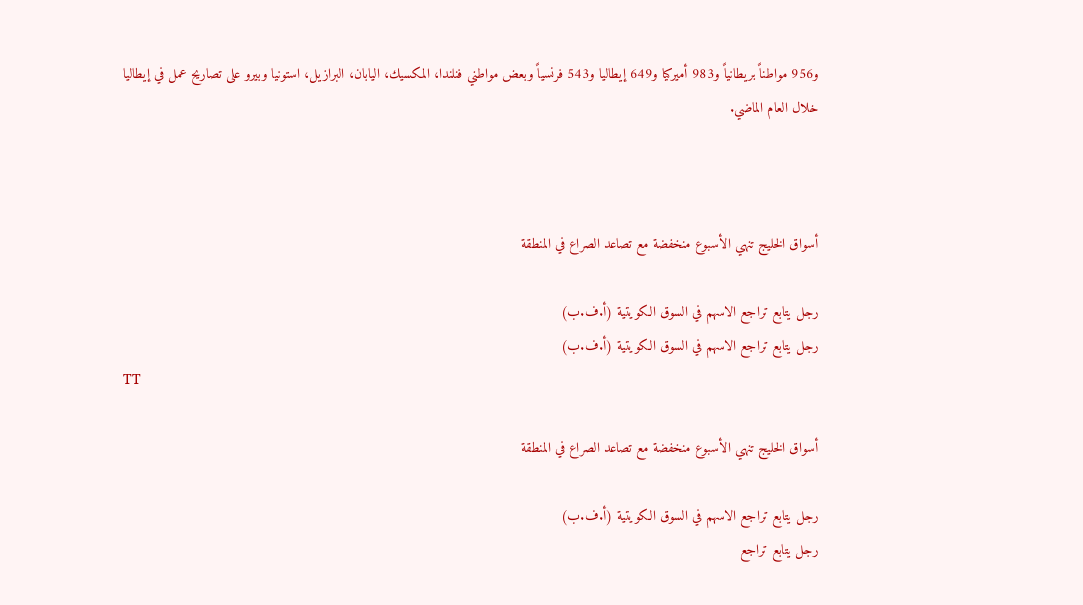و956 مواطناً بريطانياً و983 أميركيا و649 إيطاليا و543 فرنسياً وبعض مواطني فنلندا، المكسيك، اليابان، البرازيل، استونيا وبيرو على تصاريح عمل في إيطاليا خلال العام الماضي.



أسواق الخليج تنهي الأسبوع منخفضة مع تصاعد الصراع في المنطقة

رجل يتابع تراجع الاسهم في السوق الكويتية (أ.ف.ب)
رجل يتابع تراجع الاسهم في السوق الكويتية (أ.ف.ب)
TT

أسواق الخليج تنهي الأسبوع منخفضة مع تصاعد الصراع في المنطقة

رجل يتابع تراجع الاسهم في السوق الكويتية (أ.ف.ب)
رجل يتابع تراجع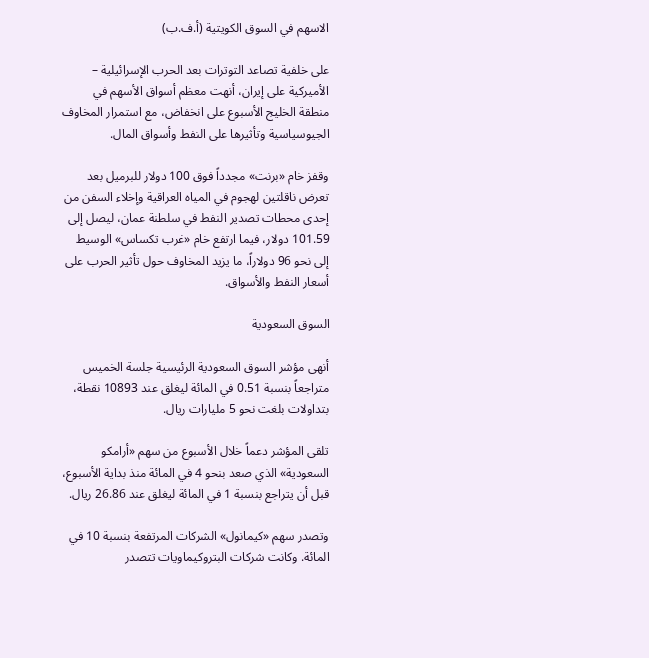الاسهم في السوق الكويتية (أ.ف.ب)

على خلفية تصاعد التوترات بعد الحرب الإسرائيلية – الأميركية على إيران، أنهت معظم أسواق الأسهم في منطقة الخليج الأسبوع على انخفاض، مع استمرار المخاوف الجيوسياسية وتأثيرها على النفط وأسواق المال.

وقفز خام «برنت» مجدداً فوق 100 دولار للبرميل بعد تعرض ناقلتين لهجوم في المياه العراقية وإخلاء السفن من إحدى محطات تصدير النفط في سلطنة عمان، ليصل إلى 101.59 دولار، فيما ارتفع خام «غرب تكساس» الوسيط إلى نحو 96 دولاراً، ما يزيد المخاوف حول تأثير الحرب على أسعار النفط والأسواق.

السوق السعودية

أنهى مؤشر السوق السعودية الرئيسية جلسة الخميس متراجعاً بنسبة 0.51 في المائة ليغلق عند 10893 نقطة، بتداولات بلغت نحو 5 مليارات ريال.

تلقى المؤشر دعماً خلال الأسبوع من سهم «أرامكو السعودية» الذي صعد بنحو 4 في المائة منذ بداية الأسبوع، قبل أن يتراجع بنسبة 1 في المائة ليغلق عند 26.86 ريال.

وتصدر سهم «كيمانول» الشركات المرتفعة بنسبة 10 في المائة. وكانت شركات البتروكيماويات تتصدر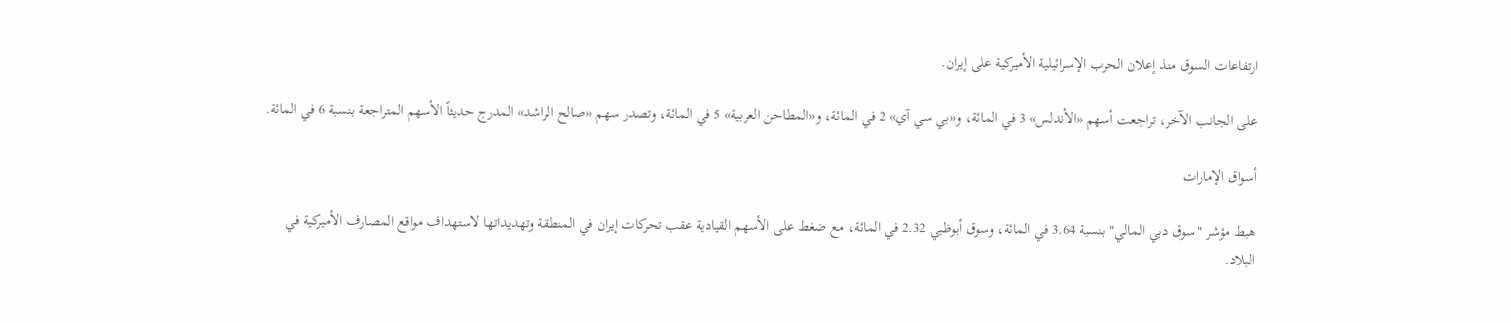ارتفاعات السوق منذ إعلان الحرب الإسرائيلية الأميركية على إيران.

على الجانب الآخر، تراجعت أسهم «الأندلس» 3 في المائة، و«بي سي آي» 2 في المائة، و«المطاحن العربية» 5 في المائة، وتصدر سهم «صالح الراشد» المدرج حديثاً الأسهم المتراجعة بنسبة 6 في المائة.

أسواق الإمارات

هبط مؤشر "سوق دبي المالي" بنسبة 3.64 في المائة، وسوق أبوظبي 2.32 في المائة، مع ضغط على الأسهم القيادية عقب تحركات إيران في المنطقة وتهديداتها لاستهداف مواقع المصارف الأميركية في البلاد.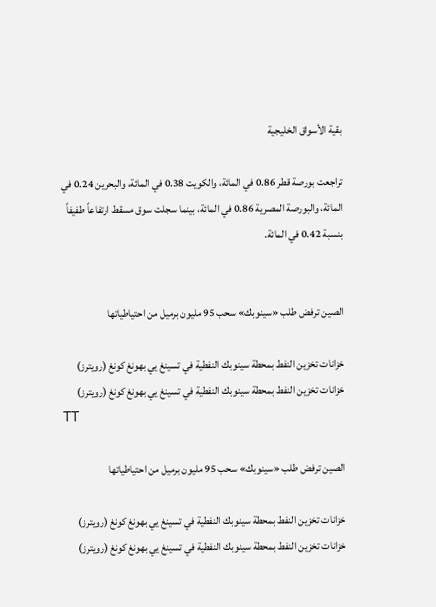بقية الأسواق الخليجية

تراجعت بورصة قطر 0.86 في المائة، والكويت 0.38 في المائة، والبحرين 0.24 في المائة، والبورصة المصرية 0.86 في المائة، بينما سجلت سوق مسقط ارتفاعاً طفيفاً بنسبة 0.42 في المائة.


الصين ترفض طلب «سينوبك» سحب 95 مليون برميل من احتياطياتها

خزانات تخزين النفط بمحطة سينوبك النفطية في تسينغ يي بهونغ كونغ (رويترز)
خزانات تخزين النفط بمحطة سينوبك النفطية في تسينغ يي بهونغ كونغ (رويترز)
TT

الصين ترفض طلب «سينوبك» سحب 95 مليون برميل من احتياطياتها

خزانات تخزين النفط بمحطة سينوبك النفطية في تسينغ يي بهونغ كونغ (رويترز)
خزانات تخزين النفط بمحطة سينوبك النفطية في تسينغ يي بهونغ كونغ (رويترز)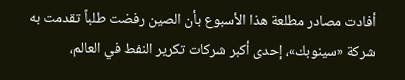أفادت مصادر مطلعة هذا الأسبوع بأن الصين رفضت طلباً تقدمت به شركة «سينوبك»، إحدى أكبر شركات تكرير النفط في العالم،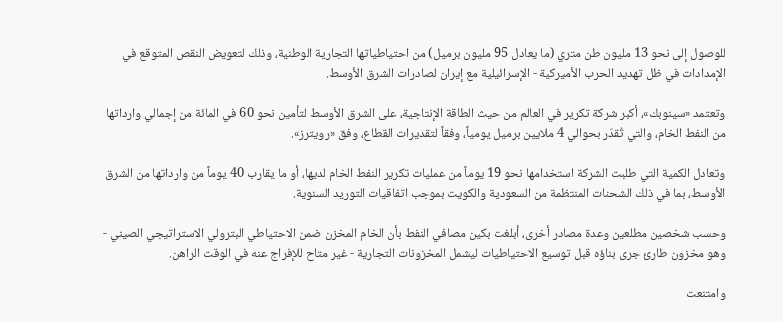للوصول إلى نحو 13 مليون طن متري (ما يعادل 95 مليون برميل) من احتياطياتها التجارية الوطنية، وذلك لتعويض النقص المتوقع في الإمدادات في ظل تهديد الحرب الأميركية - الإسرائيلية مع إيران لصادرات الشرق الأوسط.

وتعتمد «سينوبك»، أكبر شركة تكرير في العالم من حيث الطاقة الإنتاجية، على الشرق الأوسط لتأمين نحو 60 في المائة من إجمالي وارداتها من النفط الخام، والتي تُقدّر بحوالي 4 ملايين برميل يومياً، وفقاً لتقديرات القطاع، وفق «رويترز».

وتعادل الكمية التي طلبت الشركة استخدامها نحو 19 يوماً من عمليات تكرير النفط الخام لديها، أو ما يقارب 40 يوماً من وارداتها من الشرق الأوسط، بما في ذلك الشحنات المنتظمة من السعودية والكويت بموجب اتفاقيات التوريد السنوية.

وحسب شخصين مطلعين وعدة مصادر أخرى، أبلغت بكين مصافي النفط بأن الخام المخزن ضمن الاحتياطي البترولي الاستراتيجي الصيني - وهو مخزون طارئ جرى بناؤه قبل توسيع الاحتياطيات ليشمل المخزونات التجارية - غير متاح للإفراج عنه في الوقت الراهن.

وامتنعت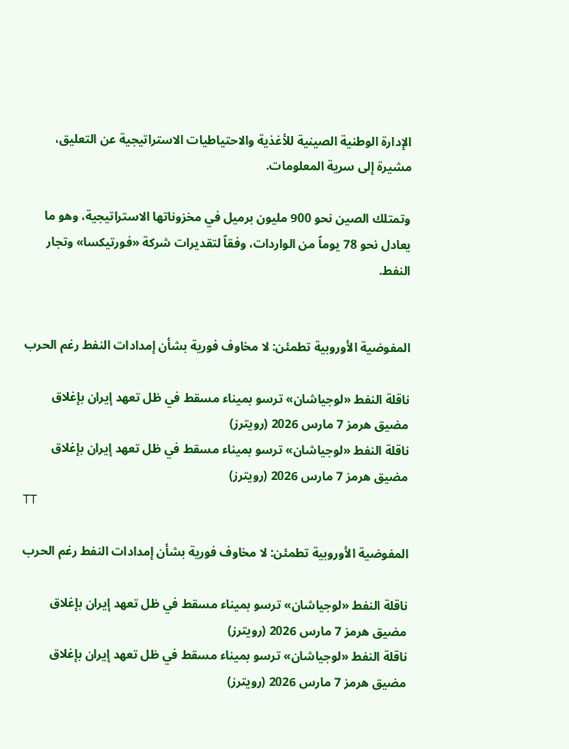الإدارة الوطنية الصينية للأغذية والاحتياطيات الاستراتيجية عن التعليق، مشيرة إلى سرية المعلومات.

وتمتلك الصين نحو 900 مليون برميل في مخزوناتها الاستراتيجية، وهو ما يعادل نحو 78 يوماً من الواردات، وفقاً لتقديرات شركة «فورتيكسا» وتجار النفط.


المفوضية الأوروبية تطمئن: لا مخاوف فورية بشأن إمدادات النفط رغم الحرب

ناقلة النفط «لوجياشان» ترسو بميناء مسقط في ظل تعهد إيران بإغلاق مضيق هرمز 7 مارس 2026 (رويترز)
ناقلة النفط «لوجياشان» ترسو بميناء مسقط في ظل تعهد إيران بإغلاق مضيق هرمز 7 مارس 2026 (رويترز)
TT

المفوضية الأوروبية تطمئن: لا مخاوف فورية بشأن إمدادات النفط رغم الحرب

ناقلة النفط «لوجياشان» ترسو بميناء مسقط في ظل تعهد إيران بإغلاق مضيق هرمز 7 مارس 2026 (رويترز)
ناقلة النفط «لوجياشان» ترسو بميناء مسقط في ظل تعهد إيران بإغلاق مضيق هرمز 7 مارس 2026 (رويترز)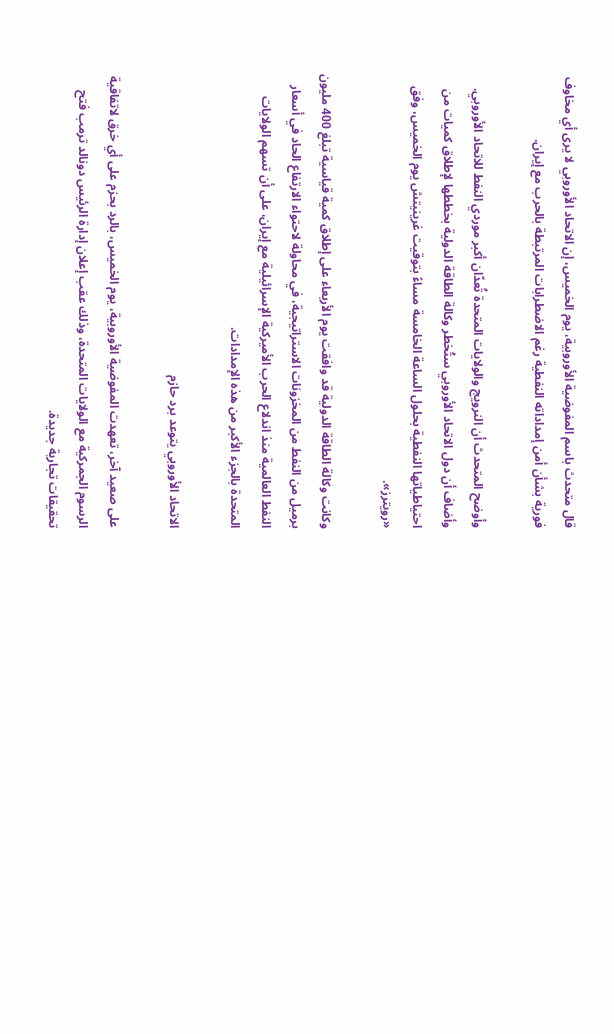قال متحدث باسم المفوضية الأوروبية، يوم الخميس، إن الاتحاد الأوروبي لا يرى أي مخاوف فورية بشأن أمن إمداداته النفطية رغم الاضطرابات المرتبطة بالحرب مع إيران.

وأوضح المتحدث أن النرويج والولايات المتحدة تُعدّان أكبر موردي النفط للاتحاد الأوروبي. وأضاف أن دول الاتحاد الأوروبي ستُخطر وكالة الطاقة الدولية بخططها لإطلاق كميات من احتياطياتها النفطية بحلول الساعة الخامسة مساءً بتوقيت غرينيتش يوم الخميس، وفق «رويترز».

وكانت وكالة الطاقة الدولية قد وافقت يوم الأربعاء على إطلاق كمية قياسية تبلغ 400 مليون برميل من النفط من المخزونات الاستراتيجية، في محاولة لاحتواء الارتفاع الحاد في أسعار النفط العالمية منذ اندلاع الحرب الأميركية الإسرائيلية مع إيران، على أن تسهم الولايات المتحدة بالجزء الأكبر من هذه الإمدادات.

الاتحاد الأوروبي يتوعد برد حازم

على صعيد آخر، تعهدت المفوضية الأوروبية، يوم الخميس، بالرد بحزم على أي خرق لاتفاقية الرسوم الجمركية مع الولايات المتحدة، وذلك عقب إعلان إدارة الرئيس دونالد ترمب فتح تحقيقات تجارية جديدة.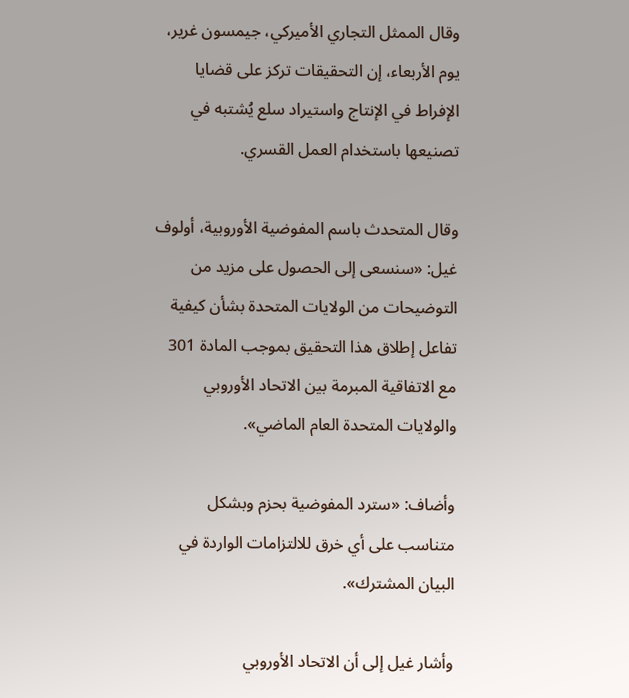وقال الممثل التجاري الأميركي، جيمسون غرير، يوم الأربعاء، إن التحقيقات تركز على قضايا الإفراط في الإنتاج واستيراد سلع يُشتبه في تصنيعها باستخدام العمل القسري.

وقال المتحدث باسم المفوضية الأوروبية، أولوف غيل: «سنسعى إلى الحصول على مزيد من التوضيحات من الولايات المتحدة بشأن كيفية تفاعل إطلاق هذا التحقيق بموجب المادة 301 مع الاتفاقية المبرمة بين الاتحاد الأوروبي والولايات المتحدة العام الماضي».

وأضاف: «سترد المفوضية بحزم وبشكل متناسب على أي خرق للالتزامات الواردة في البيان المشترك».

وأشار غيل إلى أن الاتحاد الأوروبي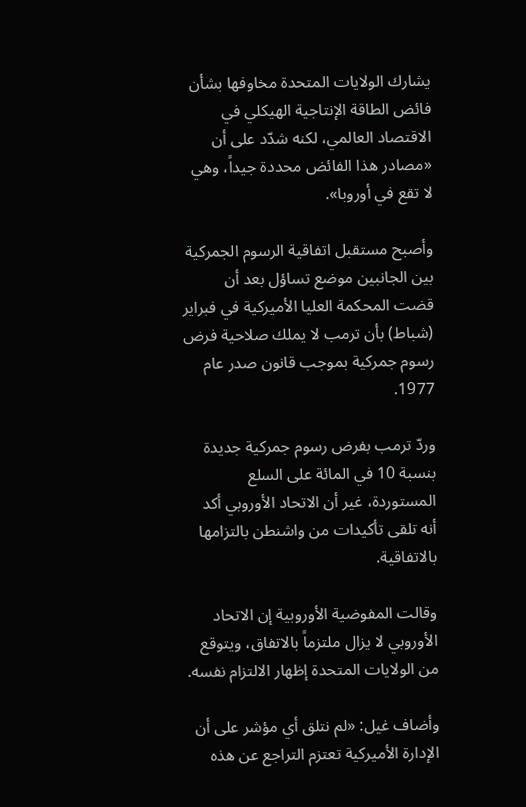يشارك الولايات المتحدة مخاوفها بشأن فائض الطاقة الإنتاجية الهيكلي في الاقتصاد العالمي، لكنه شدّد على أن «مصادر هذا الفائض محددة جيداً، وهي لا تقع في أوروبا».

وأصبح مستقبل اتفاقية الرسوم الجمركية بين الجانبين موضع تساؤل بعد أن قضت المحكمة العليا الأميركية في فبراير (شباط) بأن ترمب لا يملك صلاحية فرض رسوم جمركية بموجب قانون صدر عام 1977.

وردّ ترمب بفرض رسوم جمركية جديدة بنسبة 10 في المائة على السلع المستوردة، غير أن الاتحاد الأوروبي أكد أنه تلقى تأكيدات من واشنطن بالتزامها بالاتفاقية.

وقالت المفوضية الأوروبية إن الاتحاد الأوروبي لا يزال ملتزماً بالاتفاق، ويتوقع من الولايات المتحدة إظهار الالتزام نفسه.

وأضاف غيل: «لم نتلق أي مؤشر على أن الإدارة الأميركية تعتزم التراجع عن هذه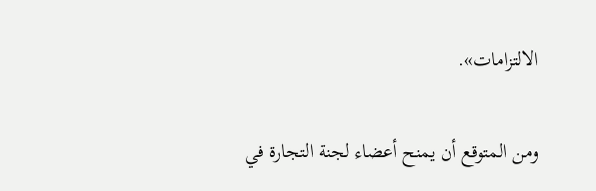الالتزامات».

ومن المتوقع أن يمنح أعضاء لجنة التجارة في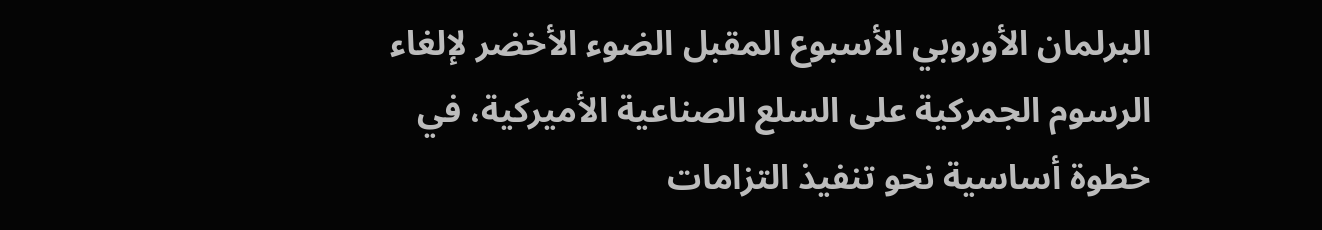البرلمان الأوروبي الأسبوع المقبل الضوء الأخضر لإلغاء الرسوم الجمركية على السلع الصناعية الأميركية، في خطوة أساسية نحو تنفيذ التزامات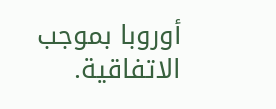أوروبا بموجب الاتفاقية.